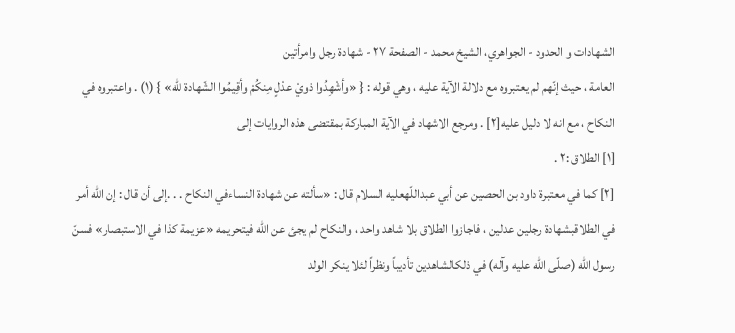الشهادات و الحدود - الجواهري، الشيخ محمد - الصفحة ٢٧ - شهادة رجل وامرأتين
العامة ، حيث إنّهم لم يعتبروه مع دلالة الآية عليه ، وهي قوله : { «وأشْهِدُوا ذويْ عدْلٍ مِنكُمْ وأقِيمُوا الشّهادة للّه» } (١) . واعتبروه في النكاح ، مع انه لا دليل عليه[٢] . ومرجع الاشهاد في الآية المباركة بمقتضى هذه الروايات إلى
[١] الطلاق :٢ .
[٢] كما في معتبرة داود بن الحصين عن أبي عبداللّهعليه السلام قال : «سألته عن شهادة النساءفي النكاح . . .إلى أن قال : إن اللّه أمر في الطلاقبشهادة رجلين عدلين ، فاجازوا الطلاق بلا شاهد واحد ، والنكاح لم يجئ عن اللّه فيتحريمه «عزيمة كذا في الاستبصار» فسنّ رسول اللّه (صلّى اللّه عليه وآله) في ذلكالشاهدين تأديباً ونظراً لئلا ينكر الولد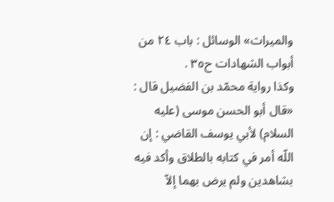والميراث» الوسائل : باب ٢٤ من أبواب الشهادات ح٣٥ .
وكذا رواية محمّد بن الفضيل قال : «قال أبو الحسن موسى (عليه السلام) لأبي يوسف القاضي : إن اللّه أمر في كتابه بالطلاق وأكد فيه بشاهدين ولم يرض بهما إلاّ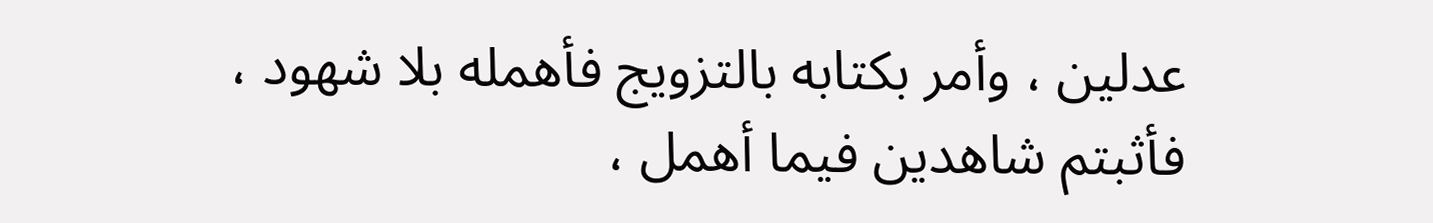عدلين ، وأمر بكتابه بالتزويج فأهمله بلا شهود ، فأثبتم شاهدين فيما أهمل ،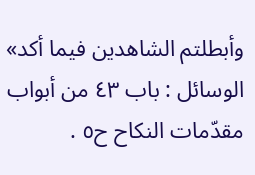وأبطلتم الشاهدين فيما أكد» الوسائل : باب ٤٣ من أبواب مقدّمات النكاح ح٥ .